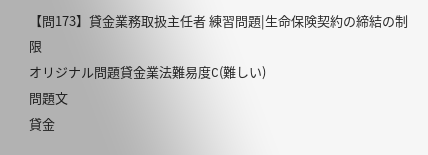【問173】貸金業務取扱主任者 練習問題|生命保険契約の締結の制限
オリジナル問題貸金業法難易度C(難しい)
問題文
貸金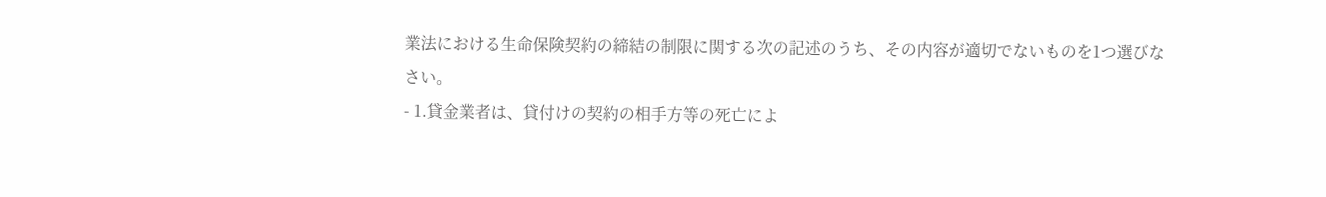業法における生命保険契約の締結の制限に関する次の記述のうち、その内容が適切でないものを1つ選びなさい。
- 1.貸金業者は、貸付けの契約の相手方等の死亡によ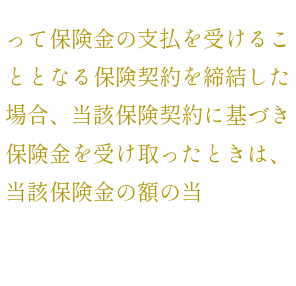って保険金の支払を受けることとなる保険契約を締結した場合、当該保険契約に基づき保険金を受け取ったときは、当該保険金の額の当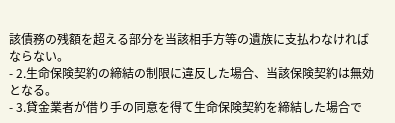該債務の残額を超える部分を当該相手方等の遺族に支払わなければならない。
- 2.生命保険契約の締結の制限に違反した場合、当該保険契約は無効となる。
- 3.貸金業者が借り手の同意を得て生命保険契約を締結した場合で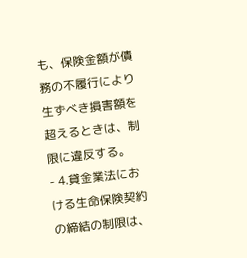も、保険金額が債務の不履行により生ずべき損害額を超えるときは、制限に違反する。
- 4.貸金業法における生命保険契約の締結の制限は、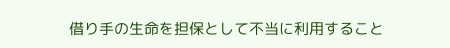借り手の生命を担保として不当に利用すること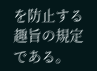を防止する趣旨の規定である。